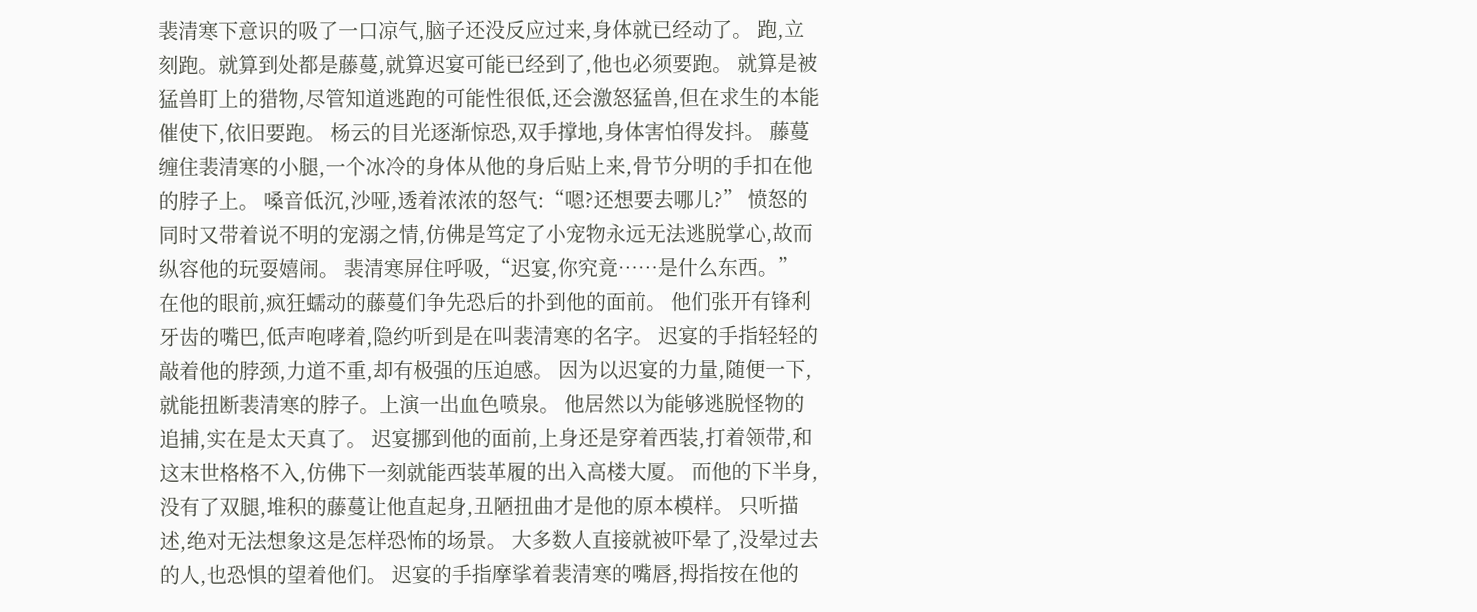裴清寒下意识的吸了一口凉气,脑子还没反应过来,身体就已经动了。 跑,立刻跑。就算到处都是藤蔓,就算迟宴可能已经到了,他也必须要跑。 就算是被猛兽盯上的猎物,尽管知道逃跑的可能性很低,还会激怒猛兽,但在求生的本能催使下,依旧要跑。 杨云的目光逐渐惊恐,双手撑地,身体害怕得发抖。 藤蔓缠住裴清寒的小腿,一个冰冷的身体从他的身后贴上来,骨节分明的手扣在他的脖子上。 嗓音低沉,沙哑,透着浓浓的怒气:“嗯?还想要去哪儿?” 愤怒的同时又带着说不明的宠溺之情,仿佛是笃定了小宠物永远无法逃脱掌心,故而纵容他的玩耍嬉闹。 裴清寒屏住呼吸,“迟宴,你究竟……是什么东西。” 在他的眼前,疯狂蠕动的藤蔓们争先恐后的扑到他的面前。 他们张开有锋利牙齿的嘴巴,低声咆哮着,隐约听到是在叫裴清寒的名字。 迟宴的手指轻轻的敲着他的脖颈,力道不重,却有极强的压迫感。 因为以迟宴的力量,随便一下,就能扭断裴清寒的脖子。上演一出血色喷泉。 他居然以为能够逃脱怪物的追捕,实在是太天真了。 迟宴挪到他的面前,上身还是穿着西装,打着领带,和这末世格格不入,仿佛下一刻就能西装革履的出入高楼大厦。 而他的下半身,没有了双腿,堆积的藤蔓让他直起身,丑陋扭曲才是他的原本模样。 只听描述,绝对无法想象这是怎样恐怖的场景。 大多数人直接就被吓晕了,没晕过去的人,也恐惧的望着他们。 迟宴的手指摩挲着裴清寒的嘴唇,拇指按在他的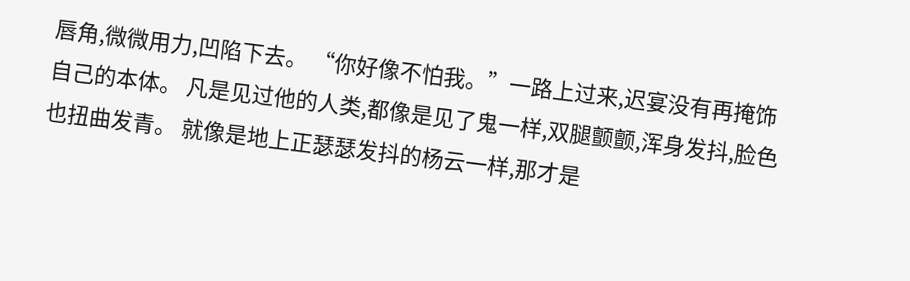唇角,微微用力,凹陷下去。 “你好像不怕我。”一路上过来,迟宴没有再掩饰自己的本体。 凡是见过他的人类,都像是见了鬼一样,双腿颤颤,浑身发抖,脸色也扭曲发青。 就像是地上正瑟瑟发抖的杨云一样,那才是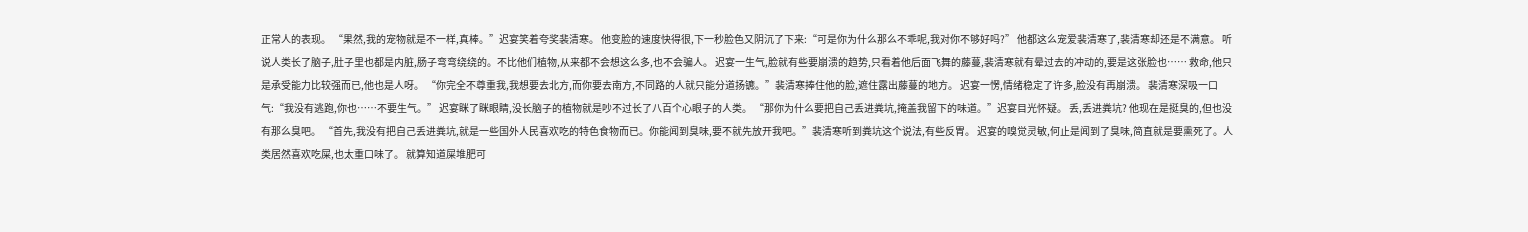正常人的表现。 “果然,我的宠物就是不一样,真棒。”迟宴笑着夸奖裴清寒。 他变脸的速度快得很,下一秒脸色又阴沉了下来:“可是你为什么那么不乖呢,我对你不够好吗?” 他都这么宠爱裴清寒了,裴清寒却还是不满意。 听说人类长了脑子,肚子里也都是内脏,肠子弯弯绕绕的。不比他们植物,从来都不会想这么多,也不会骗人。 迟宴一生气,脸就有些要崩溃的趋势,只看着他后面飞舞的藤蔓,裴清寒就有晕过去的冲动的,要是这张脸也…… 救命,他只是承受能力比较强而已,他也是人呀。 “你完全不尊重我,我想要去北方,而你要去南方,不同路的人就只能分道扬镳。”裴清寒捧住他的脸,遮住露出藤蔓的地方。 迟宴一愣,情绪稳定了许多,脸没有再崩溃。 裴清寒深吸一口气:“我没有逃跑,你也……不要生气。” 迟宴眯了眯眼睛,没长脑子的植物就是吵不过长了八百个心眼子的人类。 “那你为什么要把自己丢进粪坑,掩盖我留下的味道。”迟宴目光怀疑。 丢,丢进粪坑? 他现在是挺臭的,但也没有那么臭吧。 “首先,我没有把自己丢进粪坑,就是一些国外人民喜欢吃的特色食物而已。你能闻到臭味,要不就先放开我吧。”裴清寒听到粪坑这个说法,有些反胃。 迟宴的嗅觉灵敏,何止是闻到了臭味,简直就是要熏死了。人类居然喜欢吃屎,也太重口味了。 就算知道屎堆肥可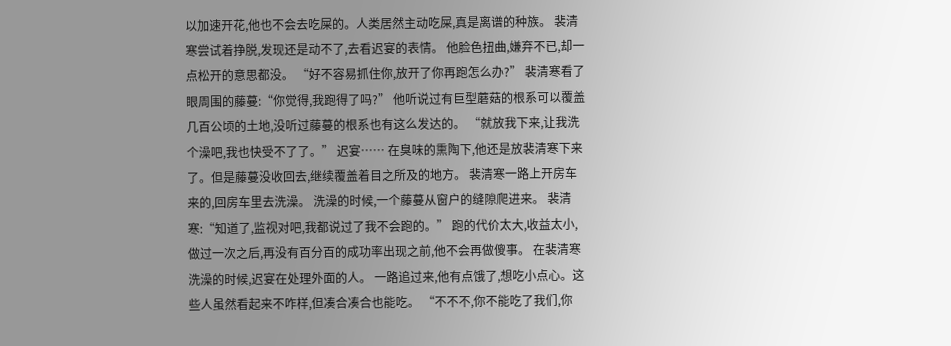以加速开花,他也不会去吃屎的。人类居然主动吃屎,真是离谱的种族。 裴清寒尝试着挣脱,发现还是动不了,去看迟宴的表情。 他脸色扭曲,嫌弃不已,却一点松开的意思都没。 “好不容易抓住你,放开了你再跑怎么办?” 裴清寒看了眼周围的藤蔓:“你觉得,我跑得了吗?” 他听说过有巨型蘑菇的根系可以覆盖几百公顷的土地,没听过藤蔓的根系也有这么发达的。 “就放我下来,让我洗个澡吧,我也快受不了了。” 迟宴…… 在臭味的熏陶下,他还是放裴清寒下来了。但是藤蔓没收回去,继续覆盖着目之所及的地方。 裴清寒一路上开房车来的,回房车里去洗澡。 洗澡的时候,一个藤蔓从窗户的缝隙爬进来。 裴清寒:“知道了,监视对吧,我都说过了我不会跑的。” 跑的代价太大,收益太小,做过一次之后,再没有百分百的成功率出现之前,他不会再做傻事。 在裴清寒洗澡的时候,迟宴在处理外面的人。 一路追过来,他有点饿了,想吃小点心。这些人虽然看起来不咋样,但凑合凑合也能吃。 “不不不,你不能吃了我们,你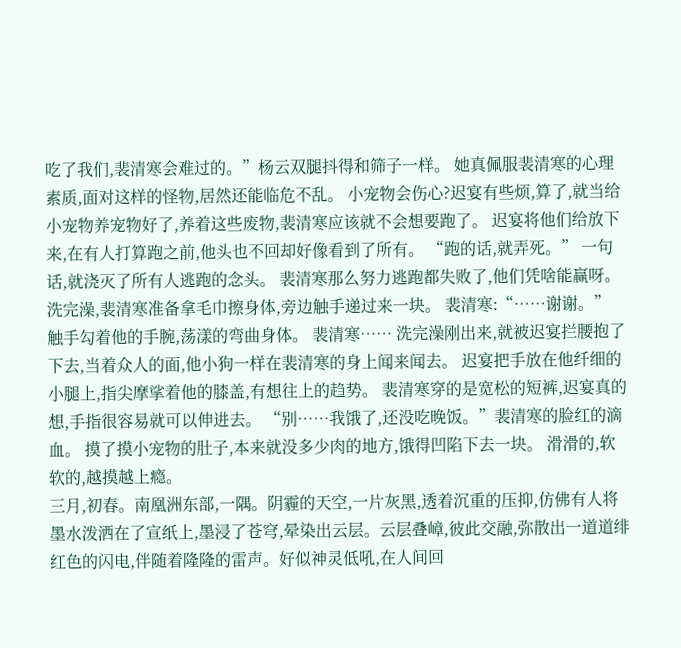吃了我们,裴清寒会难过的。”杨云双腿抖得和筛子一样。 她真佩服裴清寒的心理素质,面对这样的怪物,居然还能临危不乱。 小宠物会伤心?迟宴有些烦,算了,就当给小宠物养宠物好了,养着这些废物,裴清寒应该就不会想要跑了。 迟宴将他们给放下来,在有人打算跑之前,他头也不回却好像看到了所有。 “跑的话,就弄死。” 一句话,就浇灭了所有人逃跑的念头。 裴清寒那么努力逃跑都失败了,他们凭啥能赢呀。 洗完澡,裴清寒准备拿毛巾擦身体,旁边触手递过来一块。 裴清寒:“……谢谢。” 触手勾着他的手腕,荡漾的弯曲身体。 裴清寒…… 洗完澡刚出来,就被迟宴拦腰抱了下去,当着众人的面,他小狗一样在裴清寒的身上闻来闻去。 迟宴把手放在他纤细的小腿上,指尖摩挲着他的膝盖,有想往上的趋势。 裴清寒穿的是宽松的短裤,迟宴真的想,手指很容易就可以伸进去。 “别……我饿了,还没吃晚饭。”裴清寒的脸红的滴血。 摸了摸小宠物的肚子,本来就没多少肉的地方,饿得凹陷下去一块。 滑滑的,软软的,越摸越上瘾。
三月,初春。南凰洲东部,一隅。阴霾的天空,一片灰黑,透着沉重的压抑,仿佛有人将墨水泼洒在了宣纸上,墨浸了苍穹,晕染出云层。云层叠嶂,彼此交融,弥散出一道道绯红色的闪电,伴随着隆隆的雷声。好似神灵低吼,在人间回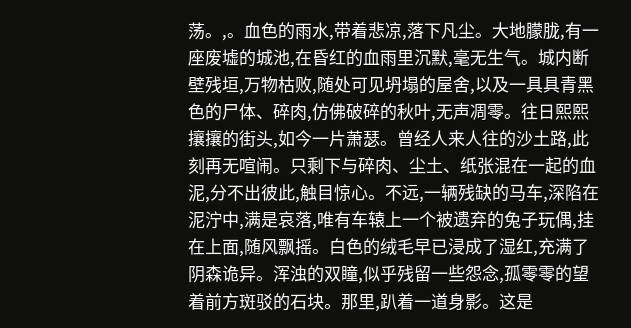荡。,。血色的雨水,带着悲凉,落下凡尘。大地朦胧,有一座废墟的城池,在昏红的血雨里沉默,毫无生气。城内断壁残垣,万物枯败,随处可见坍塌的屋舍,以及一具具青黑色的尸体、碎肉,仿佛破碎的秋叶,无声凋零。往日熙熙攘攘的街头,如今一片萧瑟。曾经人来人往的沙土路,此刻再无喧闹。只剩下与碎肉、尘土、纸张混在一起的血泥,分不出彼此,触目惊心。不远,一辆残缺的马车,深陷在泥泞中,满是哀落,唯有车辕上一个被遗弃的兔子玩偶,挂在上面,随风飘摇。白色的绒毛早已浸成了湿红,充满了阴森诡异。浑浊的双瞳,似乎残留一些怨念,孤零零的望着前方斑驳的石块。那里,趴着一道身影。这是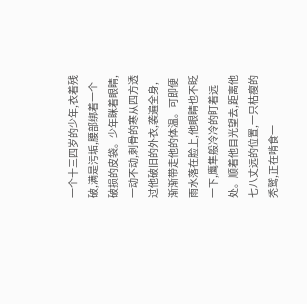一个十三四岁的少年,衣着残破,满是污垢,腰部绑着一个破损的皮袋。少年眯着眼睛,一动不动,刺骨的寒从四方透过他破旧的外衣,袭遍全身,渐渐带走他的体温。可即便雨水落在脸上,他眼睛也不眨一下,鹰隼般冷冷的盯着远处。顺着他目光望去,距离他七八丈远的位置,一只枯瘦的秃鹫,正在啃食一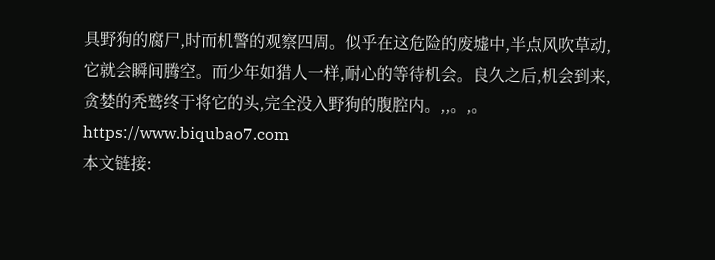具野狗的腐尸,时而机警的观察四周。似乎在这危险的废墟中,半点风吹草动,它就会瞬间腾空。而少年如猎人一样,耐心的等待机会。良久之后,机会到来,贪婪的秃鹫终于将它的头,完全没入野狗的腹腔内。,,。,。https://www.biqubao7.com
本文链接: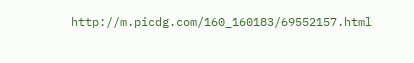http://m.picdg.com/160_160183/69552157.html